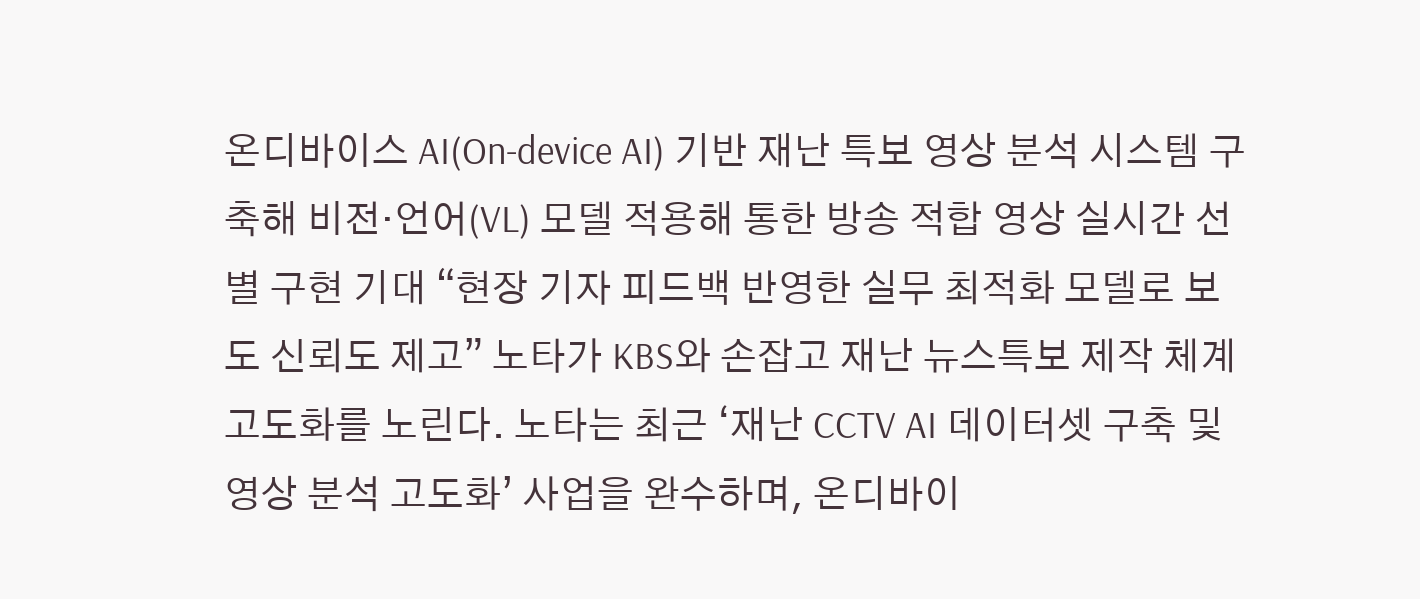온디바이스 AI(On-device AI) 기반 재난 특보 영상 분석 시스템 구축해 비전·언어(VL) 모델 적용해 통한 방송 적합 영상 실시간 선별 구현 기대 “현장 기자 피드백 반영한 실무 최적화 모델로 보도 신뢰도 제고” 노타가 KBS와 손잡고 재난 뉴스특보 제작 체계 고도화를 노린다. 노타는 최근 ‘재난 CCTV AI 데이터셋 구축 및 영상 분석 고도화’ 사업을 완수하며, 온디바이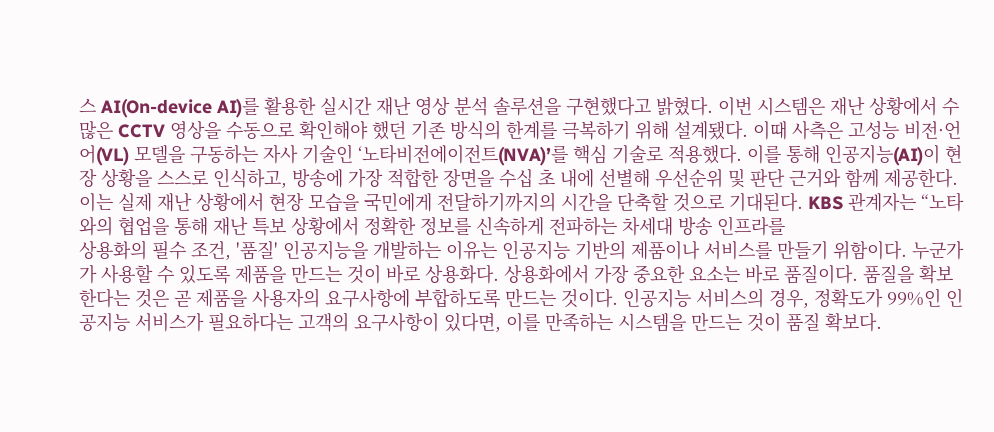스 AI(On-device AI)를 활용한 실시간 재난 영상 분석 솔루션을 구현했다고 밝혔다. 이번 시스템은 재난 상황에서 수많은 CCTV 영상을 수동으로 확인해야 했던 기존 방식의 한계를 극복하기 위해 설계됐다. 이때 사측은 고성능 비전·언어(VL) 모델을 구동하는 자사 기술인 ‘노타비전에이전트(NVA)’를 핵심 기술로 적용했다. 이를 통해 인공지능(AI)이 현장 상황을 스스로 인식하고, 방송에 가장 적합한 장면을 수십 초 내에 선별해 우선순위 및 판단 근거와 함께 제공한다. 이는 실제 재난 상황에서 현장 모습을 국민에게 전달하기까지의 시간을 단축할 것으로 기대된다. KBS 관계자는 “노타와의 협업을 통해 재난 특보 상황에서 정확한 정보를 신속하게 전파하는 차세대 방송 인프라를
상용화의 필수 조건, '품질' 인공지능을 개발하는 이유는 인공지능 기반의 제품이나 서비스를 만들기 위함이다. 누군가가 사용할 수 있도록 제품을 만드는 것이 바로 상용화다. 상용화에서 가장 중요한 요소는 바로 품질이다. 품질을 확보한다는 것은 곧 제품을 사용자의 요구사항에 부합하도록 만드는 것이다. 인공지능 서비스의 경우, 정확도가 99%인 인공지능 서비스가 필요하다는 고객의 요구사항이 있다면, 이를 만족하는 시스템을 만드는 것이 품질 확보다.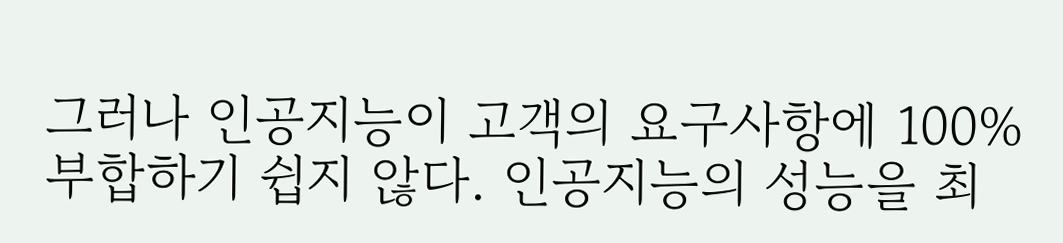그러나 인공지능이 고객의 요구사항에 100% 부합하기 쉽지 않다. 인공지능의 성능을 최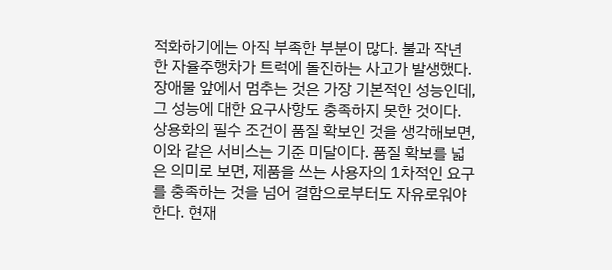적화하기에는 아직 부족한 부분이 많다. 불과 작년 한 자율주행차가 트럭에 돌진하는 사고가 발생했다. 장애물 앞에서 멈추는 것은 가장 기본적인 성능인데, 그 성능에 대한 요구사항도 충족하지 못한 것이다. 상용화의 필수 조건이 품질 확보인 것을 생각해보면, 이와 같은 서비스는 기준 미달이다. 품질 확보를 넓은 의미로 보면, 제품을 쓰는 사용자의 1차적인 요구를 충족하는 것을 넘어 결함으로부터도 자유로워야 한다. 현재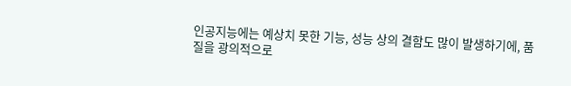인공지능에는 예상치 못한 기능, 성능 상의 결함도 많이 발생하기에, 품질을 광의적으로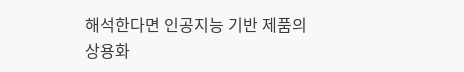해석한다면 인공지능 기반 제품의 상용화